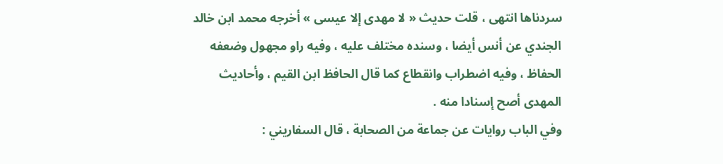سردناها انتهى ، قلت حديث « لا مهدى إلا عيسى » أخرجه محمد ابن خالد الجندي عن أنس أيضا ، وسنده مختلف عليه ، وفيه راو مجهول وضعفه الحفاظ ، وفيه اضطراب وانقطاع كما قال الحافظ ابن القيم ، وأحاديث المهدى أصح إسنادا منه .
وفي الباب روايات عن جماعة من الصحابة ، قال السفاريني :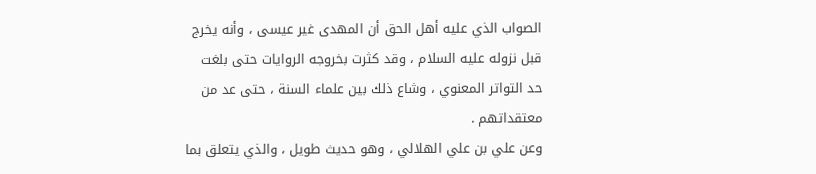الصواب الذي عليه أهل الحق أن المهدى غير عيسى ، وأنه يخرج قبل نزوله عليه السلام ، وقد كثرت بخروجه الروايات حتى بلغت حد التواتر المعنوي ، وشاع ذلك بين علماء السنة ، حتى عد من معتقداتهم .
وعن علي بن علي الهلالي ، وهو حديث طويل ، والذي يتعلق بما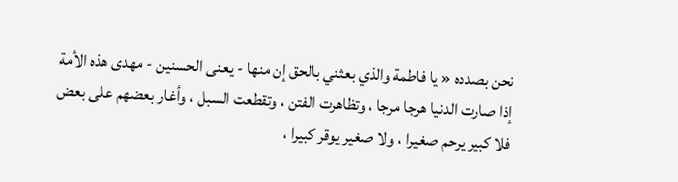نحن بصدده « يا فاطمة والذي بعثني بالحق إن منها - يعنى الحسنين - مهدى هذه الأمة إذا صارت الدنيا هرجا مرجا ، وتظاهرت الفتن ، وتقطعت السبل ، وأغار بعضهم على بعض فلا كبير يرحم صغيرا ، ولا صغير يوقر كبيرا ،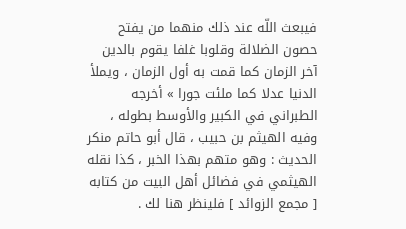فيبعث اللّه عند ذلك منهما من يفتح حصون الضلالة وقلوبا غلفا يقوم بالدين آخر الزمان كما قمت به أول الزمان ، ويملأ الدنيا عدلا كما ملئت جورا » أخرجه الطبراني في الكبير والأوسط بطوله ، وفيه الهيثم بن حبيب ، قال أبو حاتم منكر الحديث : وهو متهم بهذا الخبر ، كذا نقله الهيثمي في فضائل أهل البيت من كتابه [ مجمع الزوائد ] فلينظر هنا لك .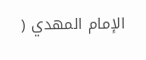الإمام المهدي (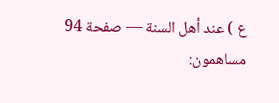ع ) عند أهل السنة — صفحة 94
مساهمون: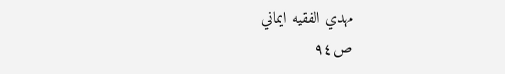مهدي الفقيه ايماني
ص٩٤